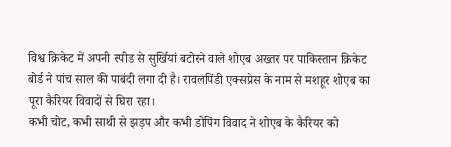विश्व क्रिकेट में अपनी स्पीड से सुर्खियां बटोरने वाले शोएब अख्तर पर पाकिस्तान क्रिकेट बोर्ड ने पांच साल की पाबंदी लगा दी है। रावलपिंडी एक्सप्रेस के नाम से मशहूर शोएब का पूरा कैरियर विवादों से घिरा रहा।
कभी चोट, कभी साथी से झड़प और कभी डोपिंग विवाद ने शोएब के कैरियर को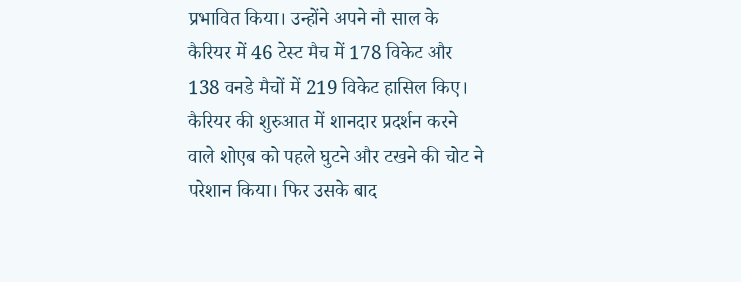प्रभावित किया। उन्होंने अपने नौ साल के कैरियर में 46 टेस्ट मैच में 178 विकेट और 138 वनडे मैचों में 219 विकेट हासिल किए। कैरियर की शुरुआत में शानदार प्रदर्शन करने वाले शोएब को पहले घुटने और टखने की चोट ने परेशान किया। फिर उसके बाद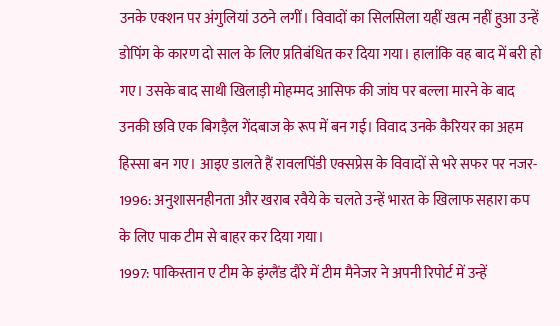उनके एक्शन पर अंगुलियां उठने लगीं। विवादों का सिलसिला यहीं खत्म नहीं हुआ उन्हें डोपिंग के कारण दो साल के लिए प्रतिबंधित कर दिया गया। हालांकि वह बाद में बरी हो गए। उसके बाद साथी खिलाड़ी मोहम्मद आसिफ की जांघ पर बल्ला मारने के बाद उनकी छवि एक बिगड़ैल गेंदबाज के रूप में बन गई। विवाद उनके कैरियर का अहम हिस्सा बन गए। आइए डालते हैं रावलपिंडी एक्सप्रेस के विवादों से भरे सफर पर नजर-
1996: अनुशासनहीनता और खराब रवैये के चलते उन्हें भारत के खिलाफ सहारा कप के लिए पाक टीम से बाहर कर दिया गया।
1997: पाकिस्तान ए टीम के इंग्लैंड दौरे में टीम मैनेजर ने अपनी रिपोर्ट में उन्हें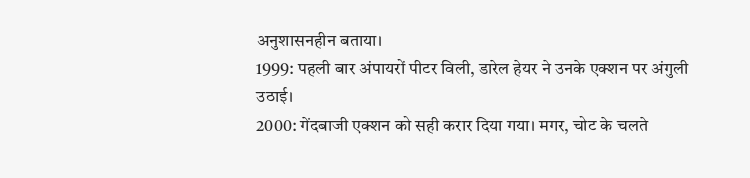अनुशासनहीन बताया।
1999: पहली बार अंपायरों पीटर विली, डारेल हेयर ने उनके एक्शन पर अंगुली उठाई।
2000: गेंदबाजी एक्शन को सही करार दिया गया। मगर, चोट के चलते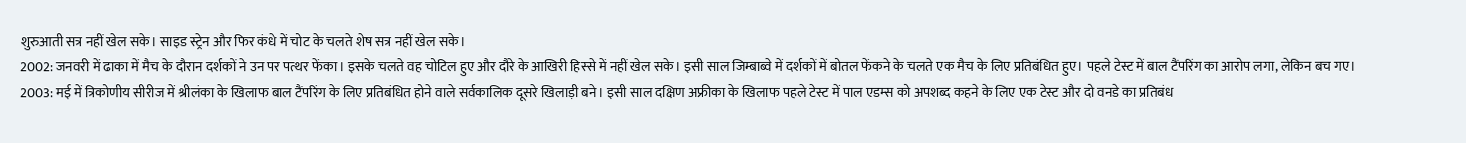शुरुआती सत्र नहीं खेल सके। साइड स्ट्रेन और फिर कंधे में चोट के चलते शेष सत्र नहीं खेल सके।
2002: जनवरी में ढाका में मैच के दौरान दर्शकों ने उन पर पत्थर फेंका। इसके चलते वह चोटिल हुए और दौरे के आखिरी हिस्से में नहीं खेल सके। इसी साल जिम्बाब्वे में दर्शकों में बोतल फेंकने के चलते एक मैच के लिए प्रतिबंधित हुए। पहले टेस्ट में बाल टैंपरिंग का आरोप लगा, लेकिन बच गए।
2003: मई में त्रिकोणीय सीरीज में श्रीलंका के खिलाफ बाल टैंपरिंग के लिए प्रतिबंधित होने वाले सर्वकालिक दूसरे खिलाड़ी बने। इसी साल दक्षिण अफ्रीका के खिलाफ पहले टेस्ट में पाल एडम्स को अपशब्द कहने के लिए एक टेस्ट और दो वनडे का प्रतिबंध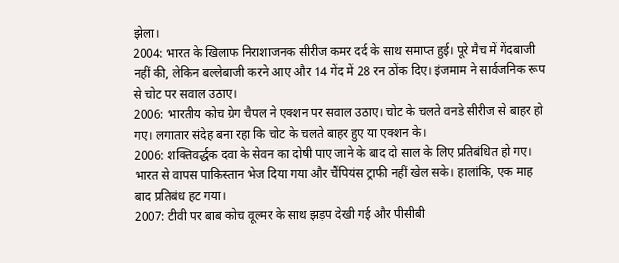झेला।
2004: भारत के खिलाफ निराशाजनक सीरीज कमर दर्द के साथ समाप्त हुई। पूरे मैच में गेंदबाजी नहीं की, लेकिन बल्लेबाजी करने आए और 14 गेंद में 28 रन ठोंक दिए। इंजमाम ने सार्वजनिक रूप से चोट पर सवाल उठाए।
2006: भारतीय कोच ग्रेग चैपल ने एक्शन पर सवाल उठाए। चोट के चलते वनडे सीरीज से बाहर हो गए। लगातार संदेह बना रहा कि चोट के चलते बाहर हुए या एक्शन के।
2006: शक्तिवर्द्धक दवा के सेवन का दोषी पाए जाने के बाद दो साल के लिए प्रतिबंधित हो गए। भारत से वापस पाकिस्तान भेज दिया गया और चैंपियंस ट्राफी नहीं खेल सके। हालांकि, एक माह बाद प्रतिबंध हट गया।
2007: टीवी पर बाब कोच वूल्मर के साथ झड़प देखी गई और पीसीबी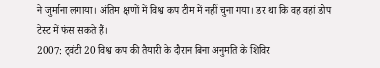ने जुर्माना लगाया। अंतिम क्षणों में विश्व कप टीम में नहीं चुना गया। डर था कि वह वहां डोप टेस्ट में फंस सकते हैं।
2007: ट्वंटी 20 विश्व कप की तैयारी के दौरान बिना अनुमति के शिविर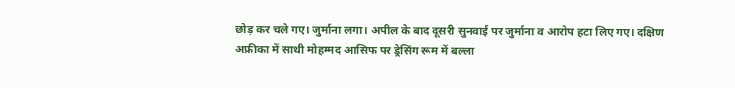छोड़ कर चले गए। जुर्माना लगा। अपील के बाद दूसरी सुनवाई पर जुर्माना व आरोप हटा लिए गए। दक्षिण अफ्रीका में साथी मोहम्मद आसिफ पर ड्रेसिंग रूम में बल्ला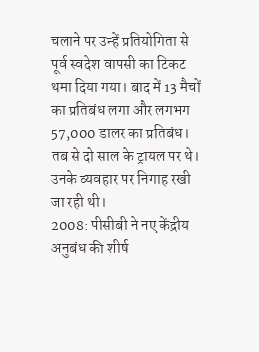चलाने पर उन्हें प्रतियोगिता से पूर्व स्वदेश वापसी का टिकट थमा दिया गया। बाद में 13 मैचों का प्रतिबंध लगा और लगभग 57,000 डालर का प्रतिबंध। तब से दो साल के ट्रायल पर थे। उनके व्यवहार पर निगाह रखी जा रही थी।
2008: पीसीबी ने नए केंद्रीय अनुबंध की शीर्ष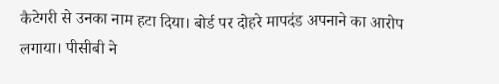कैटेगरी से उनका नाम हटा दिया। बोर्ड पर दोहरे मापदंड अपनाने का आरोप लगाया। पीसीबी ने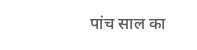पांच साल का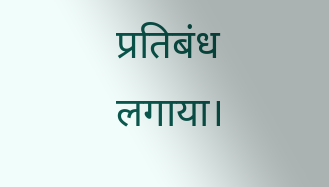प्रतिबंध लगाया।